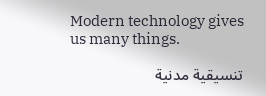Modern technology gives us many things.

تنسيقية مدنية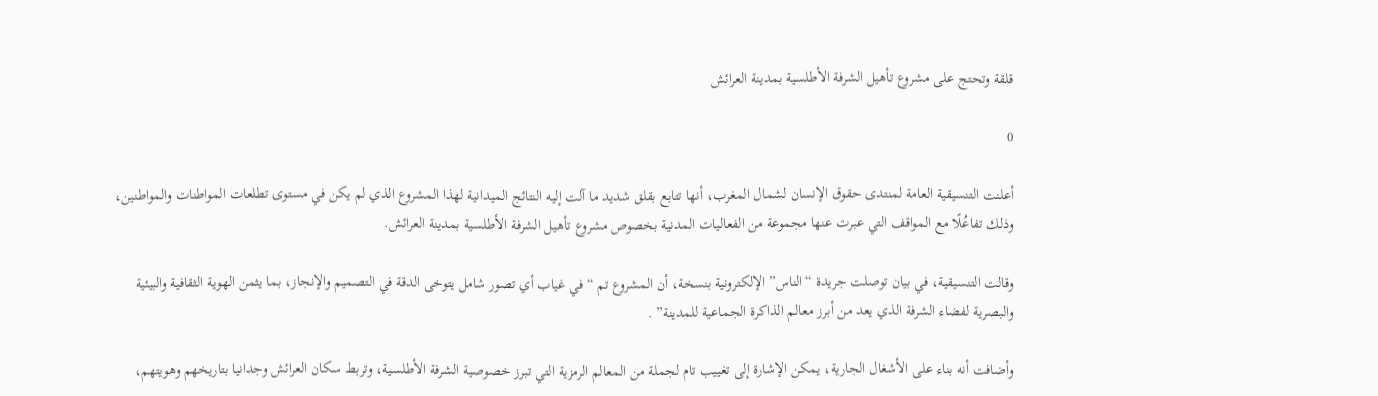قلقة وتحتج على مشروع تأهيل الشرفة الأطلسية بمدينة العرائش

0

أعلنت التنسيقية العامة لمنتدى حقوق الإنسان لشمال المغرب، أنها تتابع بقلق شديد ما آلت إليه النتائج الميدانية لهذا المشروع الذي لم يكن في مستوى تطلعات المواطنات والمواطنين، وذلك تفاعُلًا مع المواقف التي عبرت عنها مجموعة من الفعاليات المدنية بخصوص مشروع تأهيل الشرفة الأطلسية بمدينة العرائش.

وقالت التنسيقية، في بيان توصلت جريدة “الناس” الإلكترونية بنسخة، أن المشروع تم “في غياب أي تصور شامل يتوخى الدقة في التصميم والإنجاز، بما يثمن الهوية الثقافية والبيئية والبصرية لفضاء الشرفة الذي يعد من أبرز معالم الذاكرة الجماعية للمدينة” .

وأضافت أنه بناء على الأشغال الجارية، يمكن الإشارة إلى تغييب تام لجملة من المعالم الرمزية التي تبرز خصوصية الشرفة الأطلسية، وتربط سكان العرائش وجدانيا بتاريخهم وهويتهم،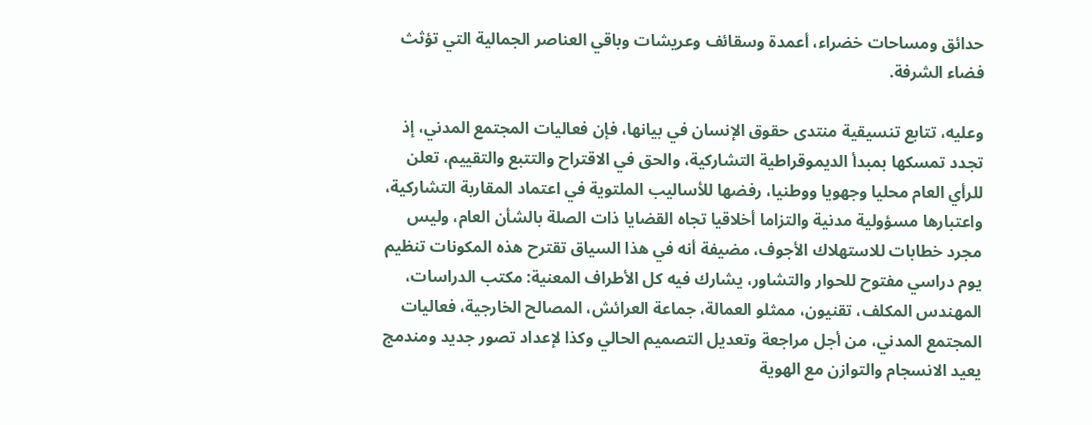حدائق ومساحات خضراء، أعمدة وسقائف وعريشات وباقي العناصر الجمالية التي تؤثث فضاء الشرفة.

وعليه، تتابع تنسيقية منتدى حقوق الإنسان في بيانها، فإن فعاليات المجتمع المدني، إذ تجدد تمسكها بمبدأ الديموقراطية التشاركية، والحق في الاقتراح والتتبع والتقييم، تعلن للرأي العام محليا وجهويا ووطنيا، رفضها للأساليب الملتوية في اعتماد المقاربة التشاركية، واعتبارها مسؤولية مدنية والتزاما أخلاقيا تجاه القضايا ذات الصلة بالشأن العام، وليس مجرد خطابات للاستهلاك الأجوف، مضيفة أنه في هذا السياق تقترح هذه المكونات تنظيم يوم دراسي مفتوح للحوار والتشاور، يشارك فيه كل الأطراف المعنية: مكتب الدراسات، المهندس المكلف، تقنيون، ممثلو العمالة، جماعة العرائش، المصالح الخارجية، فعاليات المجتمع المدني، من أجل مراجعة وتعديل التصميم الحالي وكذا لإعداد تصور جديد ومندمج يعيد الانسجام والتوازن مع الهوية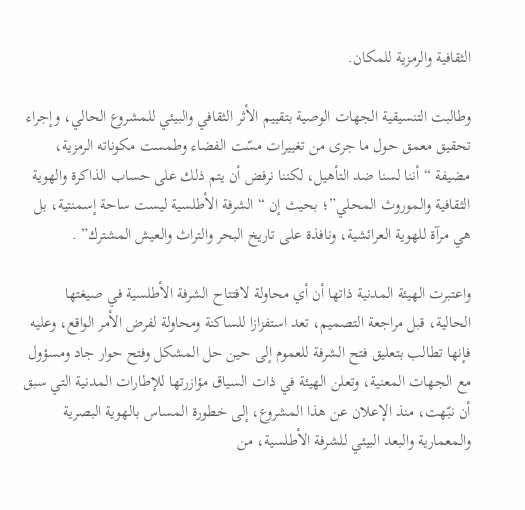الثقافية والرمزية للمكان.

وطالبت التنسيقية الجهات الوصية بتقييم الأثر الثقافي والبيئي للمشروع الحالي، وإجراء تحقيق معمق حول ما جرى من تغييرات مسّت الفضاء وطمست مكوناته الرمزية، مضيفة “أننا لسنا ضد التأهيل، لكننا نرفض أن يتم ذلك على حساب الذاكرة والهوية الثقافية والموروث المحلي”؛ بحيث إن “الشرفة الأطلسية ليست ساحة إسمنتية، بل هي مرآة للهوية العرائشية، ونافذة على تاريخ البحر والتراث والعيش المشترك” .

واعتبرت الهيئة المدنية ذاتها أن أي محاولة لافتتاح الشرفة الأطلسية في صيغتها الحالية، قبل مراجعة التصميم، تعد استفزازا للساكنة ومحاولة لفرض الأمر الواقع، وعليه فإنها تطالب بتعليق فتح الشرفة للعموم إلى حين حل المشكل وفتح حوار جاد ومسؤول مع الجهات المعنية، وتعلن الهيئة في ذات السياق مؤازرتها للإطارات المدنية التي سبق أن نبّهت، منذ الإعلان عن هذا المشروع، إلى خطورة المساس بالهوية البصرية والمعمارية والبعد البيئي للشرفة الأطلسية، من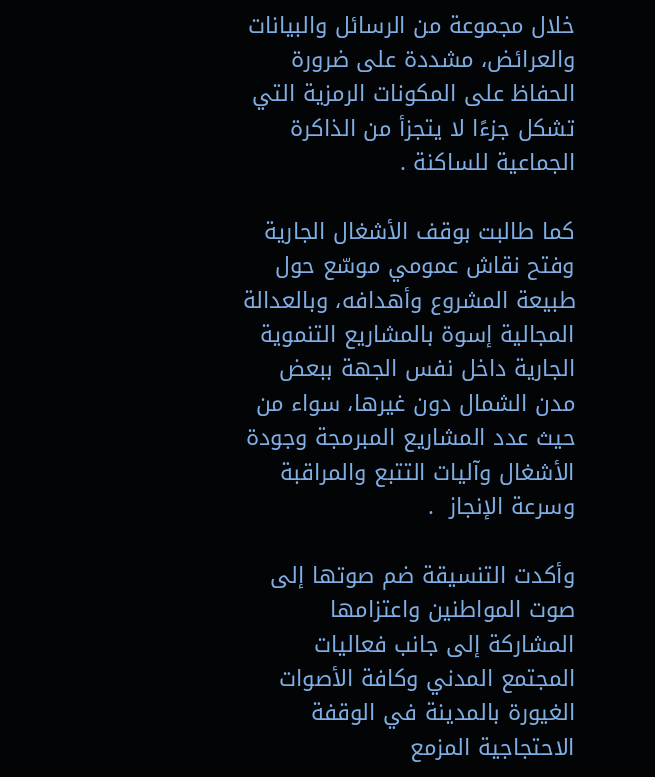خلال مجموعة من الرسائل والبيانات والعرائض، مشددة على ضرورة الحفاظ على المكونات الرمزية التي تشكل جزءًا لا يتجزأ من الذاكرة الجماعية للساكنة .

كما طالبت بوقف الأشغال الجارية وفتح نقاش عمومي موسّع حول طبيعة المشروع وأهدافه، وبالعدالة المجالية إسوة بالمشاريع التنموية الجارية داخل نفس الجهة ببعض مدن الشمال دون غيرها، سواء من حيث عدد المشاريع المبرمجة وجودة الأشغال وآليات التتبع والمراقبة وسرعة الإنجاز  .

وأكدت التنسيقة ضم صوتها إلى صوت المواطنين واعتزامها المشاركة إلى جانب فعاليات المجتمع المدني وكافة الأصوات الغيورة بالمدينة في الوقفة الاحتجاجية المزمع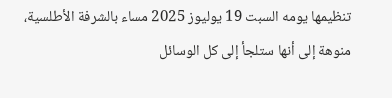تنظيمها يومه السبت 19 يوليوز 2025 مساء بالشرفة الأطلسية، منوهة إلى أنها ستلجأ إلى كل الوسائل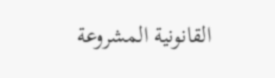القانونية المشروعة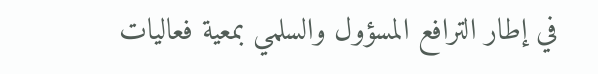في إطار الترافع المسؤول والسلمي بمعية فعاليات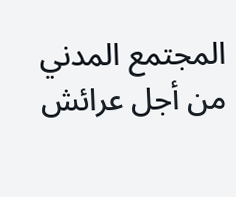المجتمع المدني من أجل عرائش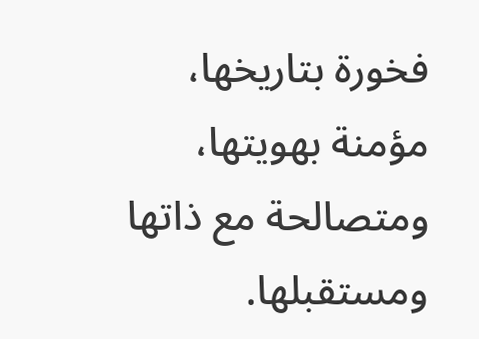فخورة بتاريخها، مؤمنة بهويتها، ومتصالحة مع ذاتها ومستقبلها.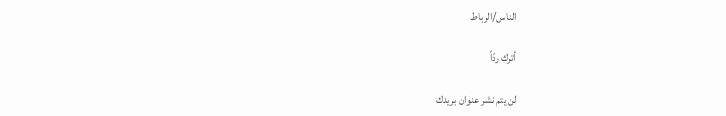الناس/الرباط

أترك ردّاً

لن يتم نشر عنوان بريدك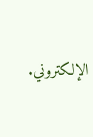الإلكتروني.